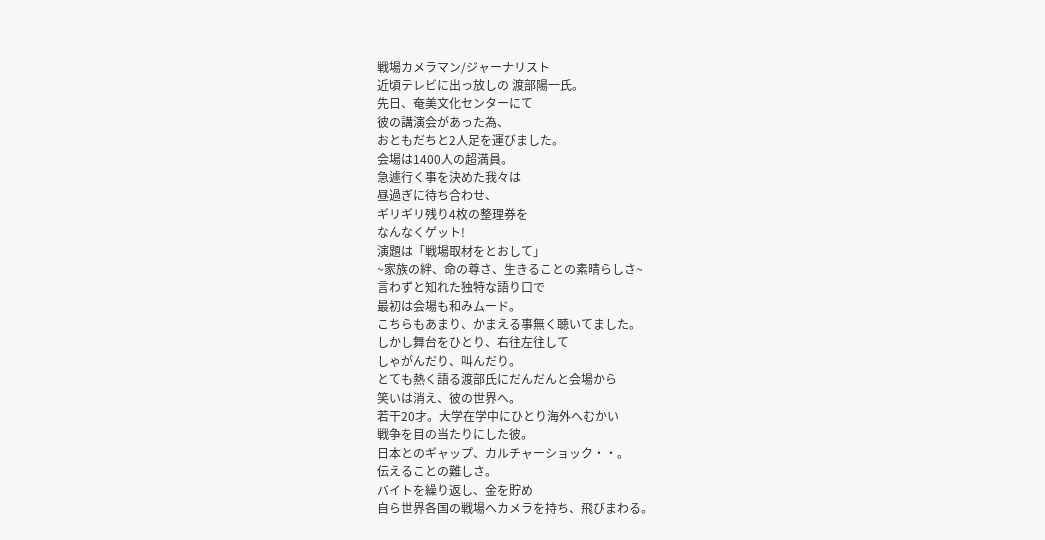戦場カメラマン/ジャーナリスト
近頃テレビに出っ放しの 渡部陽一氏。
先日、奄美文化センターにて
彼の講演会があった為、
おともだちと2人足を運びました。
会場は1400人の超満員。
急遽行く事を決めた我々は
昼過ぎに待ち合わせ、
ギリギリ残り4枚の整理券を
なんなくゲット!
演題は「戦場取材をとおして」
~家族の絆、命の尊さ、生きることの素晴らしさ~
言わずと知れた独特な語り口で
最初は会場も和みムード。
こちらもあまり、かまえる事無く聴いてました。
しかし舞台をひとり、右往左往して
しゃがんだり、叫んだり。
とても熱く語る渡部氏にだんだんと会場から
笑いは消え、彼の世界へ。
若干20才。大学在学中にひとり海外へむかい
戦争を目の当たりにした彼。
日本とのギャップ、カルチャーショック・・。
伝えることの難しさ。
バイトを繰り返し、金を貯め
自ら世界各国の戦場へカメラを持ち、飛びまわる。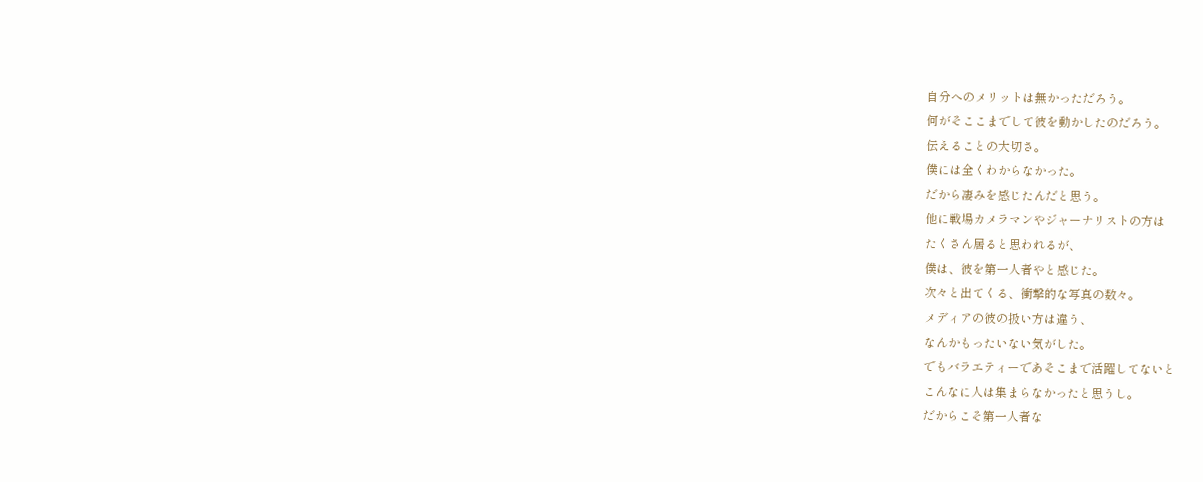自分へのメリットは無かっただろう。
何がそここまでして彼を動かしたのだろう。
伝えることの大切さ。
僕には全くわからなかった。
だから凄みを感じたんだと思う。
他に戦場カメラマンやジャーナリストの方は
たくさん居ると思われるが、
僕は、彼を第一人者やと感じた。
次々と出てくる、衝撃的な写真の数々。
メディアの彼の扱い方は違う、
なんかもったいない気がした。
でもバラエティーであそこまで活躍してないと
こんなに人は集まらなかったと思うし。
だからこそ第一人者な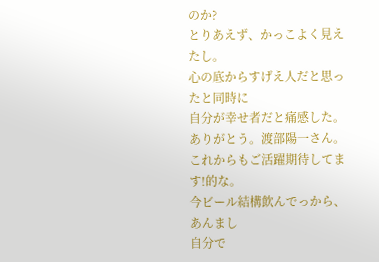のか?
とりあえず、かっこよく見えたし。
心の底からすげえ人だと思ったと同時に
自分が幸せ者だと痛感した。
ありがとう。渡部陽一さん。
これからもご活躍期待してます!的な。
今ビール結構飲んでっから、あんまし
自分で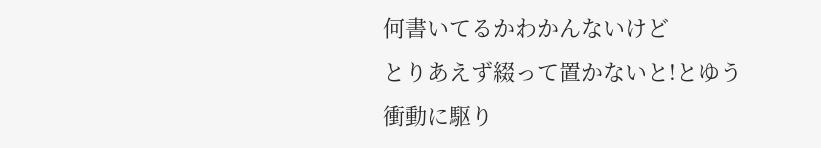何書いてるかわかんないけど
とりあえず綴って置かないと!とゆう
衝動に駆り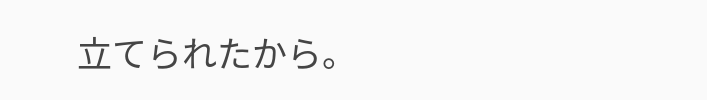立てられたから。